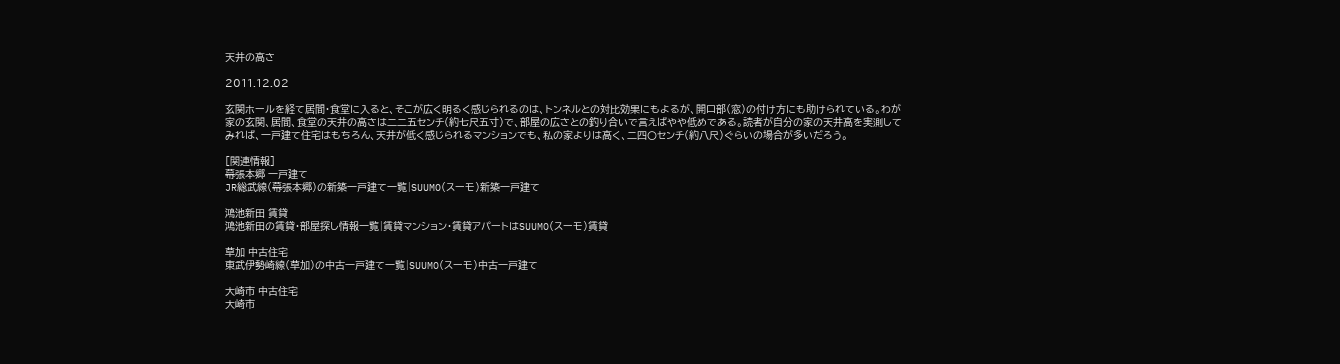天井の高さ

2011.12.02

玄関ホールを経て居間・食堂に入ると、そこが広く明るく感じられるのは、トンネルとの対比効果にもよるが、開口部(窓)の付け方にも助けられている。わが家の玄関、居間、食堂の天井の高さは二二五センチ(約七尺五寸)で、部屋の広さとの釣り合いで言えばやや低めである。読者が自分の家の天井高を実測してみれば、一戸建て住宅はもちろん、天井が低く感じられるマンションでも、私の家よりは高く、二四〇センチ(約八尺)ぐらいの場合が多いだろう。

[関連情報]
幕張本郷 一戸建て
JR総武線(幕張本郷)の新築一戸建て一覧|SUUMO(スーモ)新築一戸建て

鴻池新田 賃貸
鴻池新田の賃貸・部屋探し情報一覧|賃貸マンション・賃貸アパートはSUUMO(スーモ)賃貸

草加 中古住宅
東武伊勢崎線(草加)の中古一戸建て一覧|SUUMO(スーモ)中古一戸建て

大崎市 中古住宅
大崎市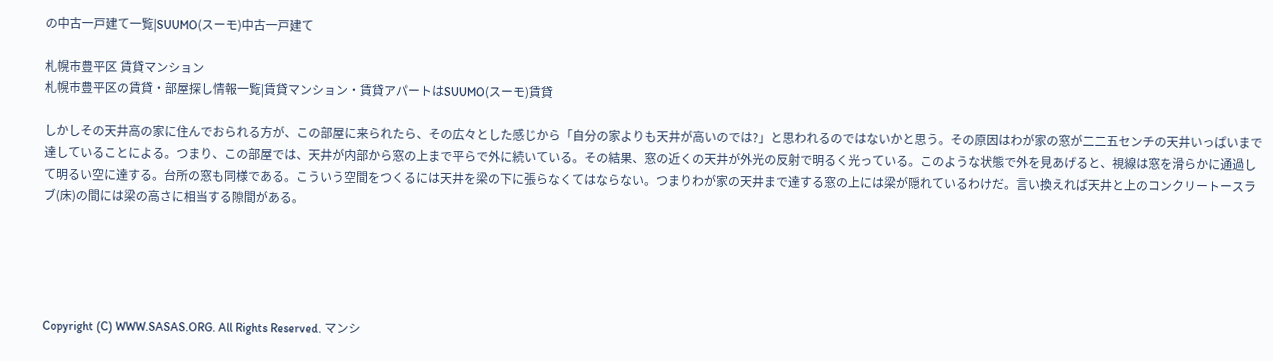の中古一戸建て一覧|SUUMO(スーモ)中古一戸建て

札幌市豊平区 賃貸マンション
札幌市豊平区の賃貸・部屋探し情報一覧|賃貸マンション・賃貸アパートはSUUMO(スーモ)賃貸

しかしその天井高の家に住んでおられる方が、この部屋に来られたら、その広々とした感じから「自分の家よりも天井が高いのでは?」と思われるのではないかと思う。その原因はわが家の窓が二二五センチの天井いっぱいまで達していることによる。つまり、この部屋では、天井が内部から窓の上まで平らで外に続いている。その結果、窓の近くの天井が外光の反射で明るく光っている。このような状態で外を見あげると、視線は窓を滑らかに通過して明るい空に達する。台所の窓も同様である。こういう空間をつくるには天井を梁の下に張らなくてはならない。つまりわが家の天井まで達する窓の上には梁が隠れているわけだ。言い換えれば天井と上のコンクリートースラブ(床)の間には梁の高さに相当する隙間がある。





Copyright (C) WWW.SASAS.ORG. All Rights Reserved. マンシ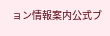ョン情報案内公式ブ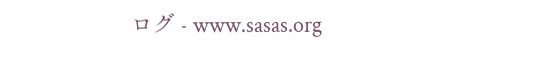ログ - www.sasas.org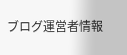ブログ運営者情報